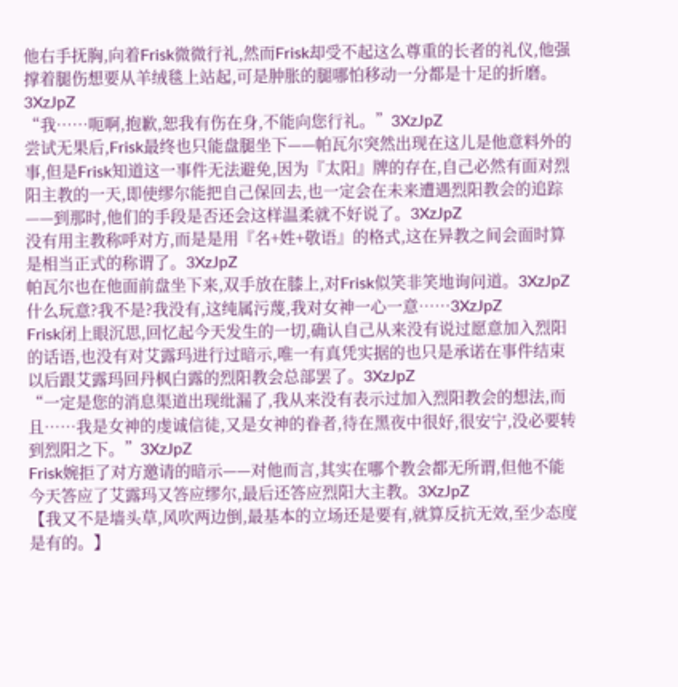他右手抚胸,向着Frisk微微行礼,然而Frisk却受不起这么尊重的长者的礼仪,他强撑着腿伤想要从羊绒毯上站起,可是肿胀的腿哪怕移动一分都是十足的折磨。3XzJpZ
“我……呃啊,抱歉,恕我有伤在身,不能向您行礼。”3XzJpZ
尝试无果后,Frisk最终也只能盘腿坐下——帕瓦尔突然出现在这儿是他意料外的事,但是Frisk知道这一事件无法避免,因为『太阳』牌的存在,自己必然有面对烈阳主教的一天,即使缪尔能把自己保回去,也一定会在未来遭遇烈阳教会的追踪——到那时,他们的手段是否还会这样温柔就不好说了。3XzJpZ
没有用主教称呼对方,而是是用『名+姓+敬语』的格式,这在异教之间会面时算是相当正式的称谓了。3XzJpZ
帕瓦尔也在他面前盘坐下来,双手放在膝上,对Frisk似笑非笑地询问道。3XzJpZ
什么玩意?我不是?我没有,这纯属污蔑,我对女神一心一意……3XzJpZ
Frisk闭上眼沉思,回忆起今天发生的一切,确认自己从来没有说过愿意加入烈阳的话语,也没有对艾露玛进行过暗示,唯一有真凭实据的也只是承诺在事件结束以后跟艾露玛回丹枫白露的烈阳教会总部罢了。3XzJpZ
“一定是您的消息渠道出现纰漏了,我从来没有表示过加入烈阳教会的想法,而且……我是女神的虔诚信徒,又是女神的眷者,待在黑夜中很好,很安宁,没必要转到烈阳之下。”3XzJpZ
Frisk婉拒了对方邀请的暗示——对他而言,其实在哪个教会都无所谓,但他不能今天答应了艾露玛又答应缪尔,最后还答应烈阳大主教。3XzJpZ
【我又不是墙头草,风吹两边倒,最基本的立场还是要有,就算反抗无效,至少态度是有的。】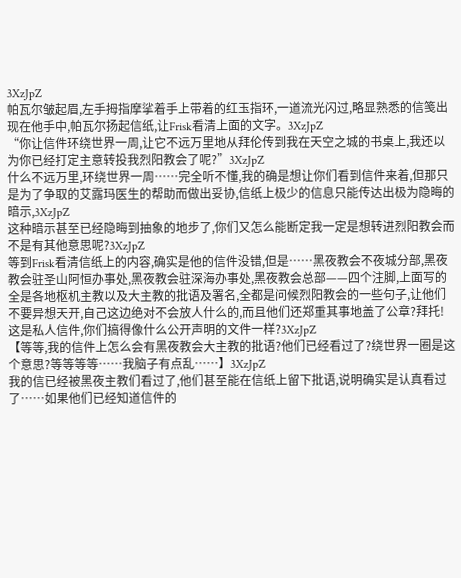3XzJpZ
帕瓦尔皱起眉,左手拇指摩挲着手上带着的红玉指环,一道流光闪过,略显熟悉的信笺出现在他手中,帕瓦尔扬起信纸,让Frisk看清上面的文字。3XzJpZ
“你让信件环绕世界一周,让它不远万里地从拜伦传到我在天空之城的书桌上,我还以为你已经打定主意转投我烈阳教会了呢?”3XzJpZ
什么不远万里,环绕世界一周……完全听不懂,我的确是想让你们看到信件来着,但那只是为了争取的艾露玛医生的帮助而做出妥协,信纸上极少的信息只能传达出极为隐晦的暗示,3XzJpZ
这种暗示甚至已经隐晦到抽象的地步了,你们又怎么能断定我一定是想转进烈阳教会而不是有其他意思呢?3XzJpZ
等到Frisk看清信纸上的内容,确实是他的信件没错,但是……黑夜教会不夜城分部,黑夜教会驻圣山阿恒办事处,黑夜教会驻深海办事处,黑夜教会总部——四个注脚,上面写的全是各地枢机主教以及大主教的批语及署名,全都是问候烈阳教会的一些句子,让他们不要异想天开,自己这边绝对不会放人什么的,而且他们还郑重其事地盖了公章?拜托!这是私人信件,你们搞得像什么公开声明的文件一样?3XzJpZ
【等等,我的信件上怎么会有黑夜教会大主教的批语?他们已经看过了?绕世界一圈是这个意思?等等等等……我脑子有点乱……】3XzJpZ
我的信已经被黑夜主教们看过了,他们甚至能在信纸上留下批语,说明确实是认真看过了……如果他们已经知道信件的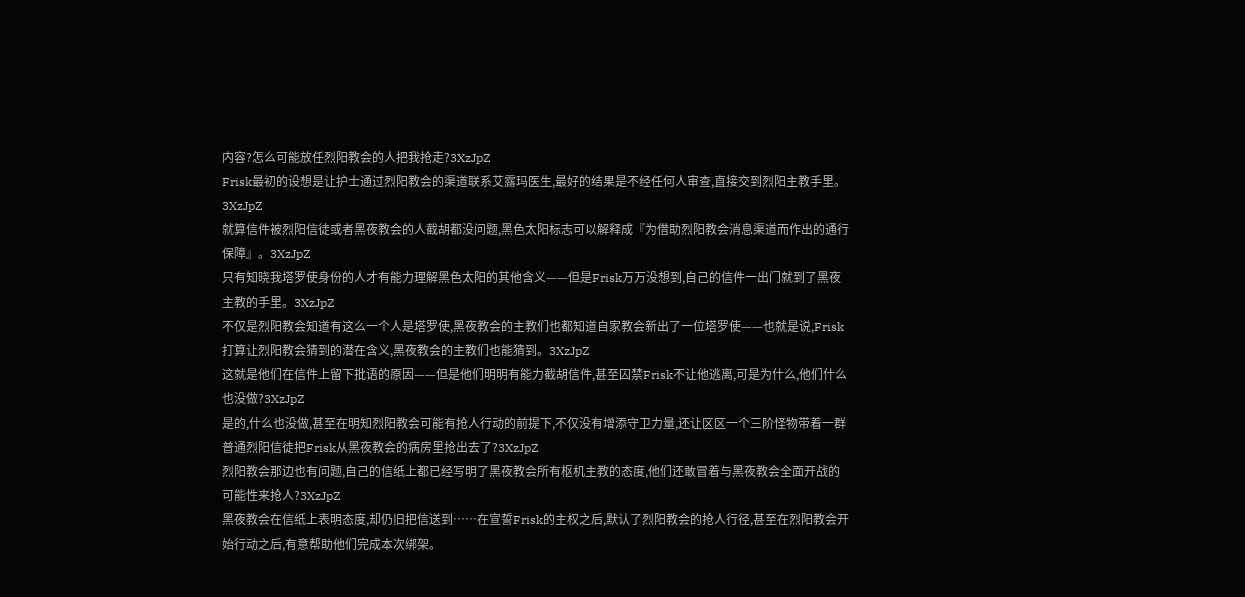内容?怎么可能放任烈阳教会的人把我抢走?3XzJpZ
Frisk最初的设想是让护士通过烈阳教会的渠道联系艾露玛医生,最好的结果是不经任何人审查,直接交到烈阳主教手里。3XzJpZ
就算信件被烈阳信徒或者黑夜教会的人截胡都没问题,黑色太阳标志可以解释成『为借助烈阳教会消息渠道而作出的通行保障』。3XzJpZ
只有知晓我塔罗使身份的人才有能力理解黑色太阳的其他含义——但是Frisk万万没想到,自己的信件一出门就到了黑夜主教的手里。3XzJpZ
不仅是烈阳教会知道有这么一个人是塔罗使,黑夜教会的主教们也都知道自家教会新出了一位塔罗使——也就是说,Frisk打算让烈阳教会猜到的潜在含义,黑夜教会的主教们也能猜到。3XzJpZ
这就是他们在信件上留下批语的原因——但是他们明明有能力截胡信件,甚至囚禁Frisk不让他逃离,可是为什么,他们什么也没做?3XzJpZ
是的,什么也没做,甚至在明知烈阳教会可能有抢人行动的前提下,不仅没有增添守卫力量,还让区区一个三阶怪物带着一群普通烈阳信徒把Frisk从黑夜教会的病房里抢出去了?3XzJpZ
烈阳教会那边也有问题,自己的信纸上都已经写明了黑夜教会所有枢机主教的态度,他们还敢冒着与黑夜教会全面开战的可能性来抢人?3XzJpZ
黑夜教会在信纸上表明态度,却仍旧把信送到……在宣誓Frisk的主权之后,默认了烈阳教会的抢人行径,甚至在烈阳教会开始行动之后,有意帮助他们完成本次绑架。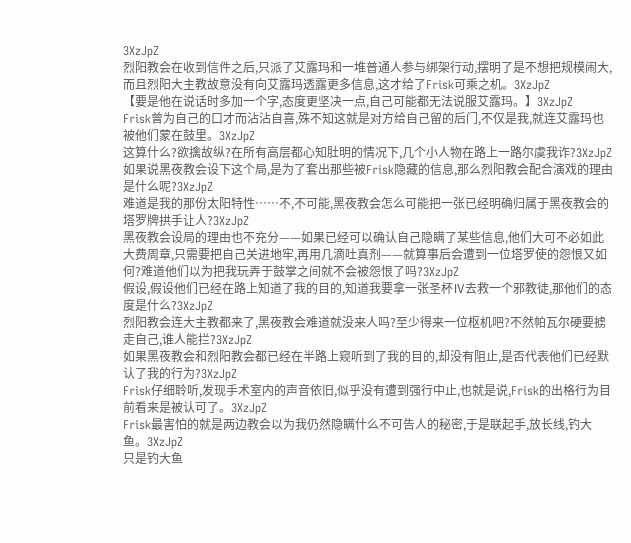3XzJpZ
烈阳教会在收到信件之后,只派了艾露玛和一堆普通人参与绑架行动,摆明了是不想把规模闹大,而且烈阳大主教故意没有向艾露玛透露更多信息,这才给了Frisk可乘之机。3XzJpZ
【要是他在说话时多加一个字,态度更坚决一点,自己可能都无法说服艾露玛。】3XzJpZ
Frisk曾为自己的口才而沾沾自喜,殊不知这就是对方给自己留的后门,不仅是我,就连艾露玛也被他们蒙在鼓里。3XzJpZ
这算什么?欲擒故纵?在所有高层都心知肚明的情况下,几个小人物在路上一路尔虞我诈?3XzJpZ
如果说黑夜教会设下这个局,是为了套出那些被Frisk隐藏的信息,那么烈阳教会配合演戏的理由是什么呢?3XzJpZ
难道是我的那份太阳特性……不,不可能,黑夜教会怎么可能把一张已经明确归属于黑夜教会的塔罗牌拱手让人?3XzJpZ
黑夜教会设局的理由也不充分——如果已经可以确认自己隐瞒了某些信息,他们大可不必如此大费周章,只需要把自己关进地牢,再用几滴吐真剂——就算事后会遭到一位塔罗使的怨恨又如何?难道他们以为把我玩弄于鼓掌之间就不会被怨恨了吗?3XzJpZ
假设,假设他们已经在路上知道了我的目的,知道我要拿一张圣杯Ⅳ去救一个邪教徒,那他们的态度是什么?3XzJpZ
烈阳教会连大主教都来了,黑夜教会难道就没来人吗?至少得来一位枢机吧?不然帕瓦尔硬要掳走自己,谁人能拦?3XzJpZ
如果黑夜教会和烈阳教会都已经在半路上窥听到了我的目的,却没有阻止,是否代表他们已经默认了我的行为?3XzJpZ
Frisk仔细聆听,发现手术室内的声音依旧,似乎没有遭到强行中止,也就是说,Frisk的出格行为目前看来是被认可了。3XzJpZ
Frisk最害怕的就是两边教会以为我仍然隐瞒什么不可告人的秘密,于是联起手,放长线,钓大鱼。3XzJpZ
只是钓大鱼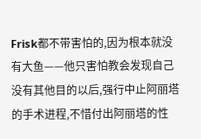Frisk都不带害怕的,因为根本就没有大鱼——他只害怕教会发现自己没有其他目的以后,强行中止阿丽塔的手术进程,不惜付出阿丽塔的性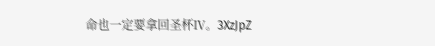命也一定要拿回圣杯Ⅳ。3XzJpZ